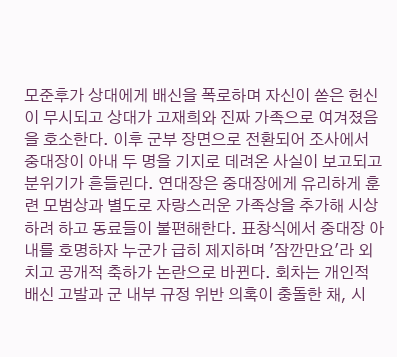모준후가 상대에게 배신을 폭로하며 자신이 쏟은 헌신이 무시되고 상대가 고재희와 진짜 가족으로 여겨졌음을 호소한다. 이후 군부 장면으로 전환되어 조사에서 중대장이 아내 두 명을 기지로 데려온 사실이 보고되고 분위기가 흔들린다. 연대장은 중대장에게 유리하게 훈련 모범상과 별도로 자랑스러운 가족상을 추가해 시상하려 하고 동료들이 불편해한다. 표창식에서 중대장 아내를 호명하자 누군가 급히 제지하며 '잠깐만요'라 외치고 공개적 축하가 논란으로 바뀐다. 회차는 개인적 배신 고발과 군 내부 규정 위반 의혹이 충돌한 채, 시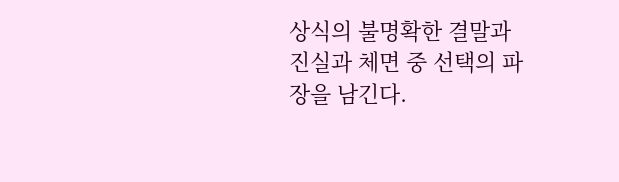상식의 불명확한 결말과 진실과 체면 중 선택의 파장을 남긴다.